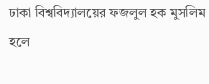ঢাকা বিশ্ববিদ্যালয়ের ফজলুল হক মুসলিম হলে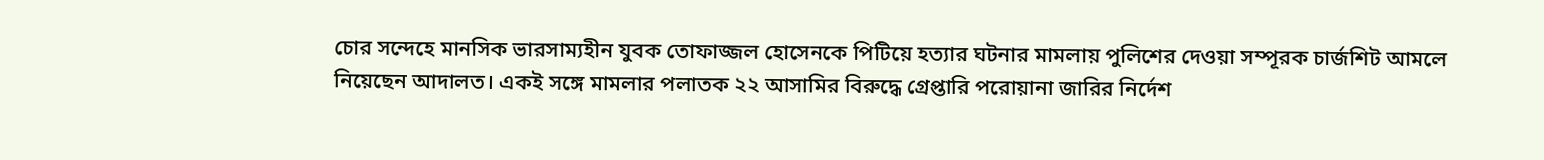চোর সন্দেহে মানসিক ভারসাম্যহীন যুবক তোফাজ্জল হোসেনকে পিটিয়ে হত্যার ঘটনার মামলায় পুলিশের দেওয়া সম্পূরক চার্জশিট আমলে নিয়েছেন আদালত। একই সঙ্গে মামলার পলাতক ২২ আসামির বিরুদ্ধে গ্রেপ্তারি পরোয়ানা জারির নির্দেশ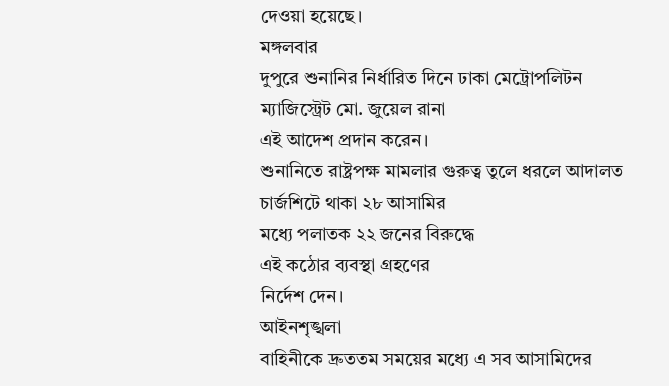দেওয়া হয়েছে।
মঙ্গলবার
দুপুরে শুনানির নির্ধারিত দিনে ঢাকা মেট্রোপলিটন
ম্যাজিস্ট্রেট মো. জুয়েল রানা
এই আদেশ প্রদান করেন।
শুনানিতে রাষ্ট্রপক্ষ মামলার গুরুত্ব তুলে ধরলে আদালত
চার্জশিটে থাকা ২৮ আসামির
মধ্যে পলাতক ২২ জনের বিরুদ্ধে
এই কঠোর ব্যবস্থা গ্রহণের
নির্দেশ দেন।
আইনশৃঙ্খলা
বাহিনীকে দ্রুততম সময়ের মধ্যে এ সব আসামিদের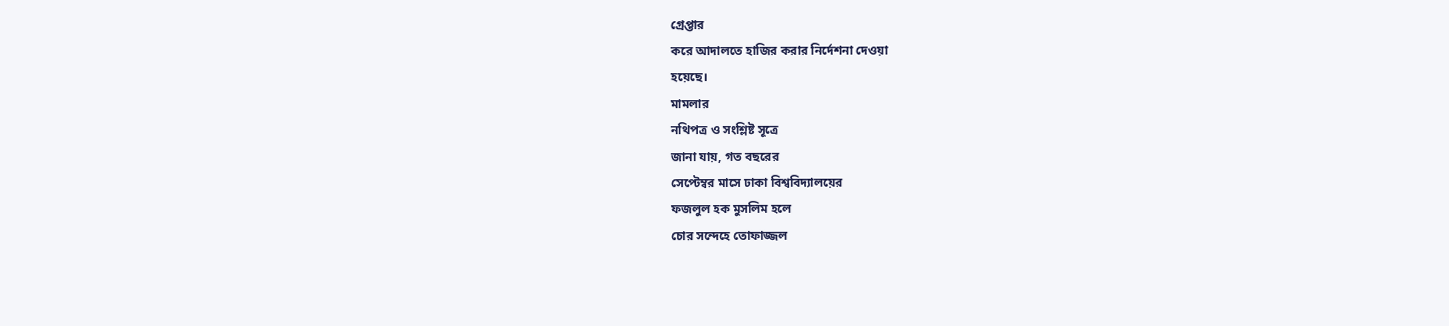গ্রেপ্তার
করে আদালতে হাজির করার নির্দেশনা দেওয়া
হয়েছে।
মামলার
নথিপত্র ও সংশ্লিষ্ট সূত্রে
জানা যায়, গত বছরের
সেপ্টেম্বর মাসে ঢাকা বিশ্ববিদ্যালয়ের
ফজলুল হক মুসলিম হলে
চোর সন্দেহে তোফাজ্জল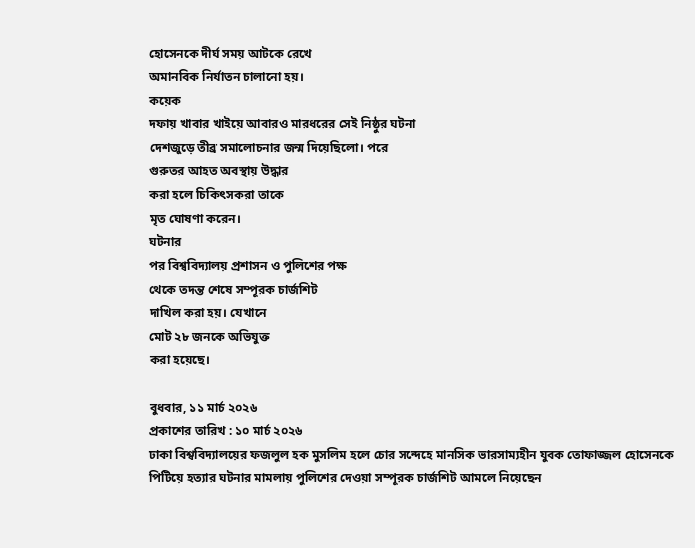হোসেনকে দীর্ঘ সময় আটকে রেখে
অমানবিক নির্যাতন চালানো হয়।
কয়েক
দফায় খাবার খাইয়ে আবারও মারধরের সেই নিষ্ঠুর ঘটনা
দেশজুড়ে তীব্র সমালোচনার জন্ম দিয়েছিলো। পরে
গুরুতর আহত অবস্থায় উদ্ধার
করা হলে চিকিৎসকরা তাকে
মৃত ঘোষণা করেন।
ঘটনার
পর বিশ্ববিদ্যালয় প্রশাসন ও পুলিশের পক্ষ
থেকে তদন্ত শেষে সম্পূরক চার্জশিট
দাখিল করা হয়। যেখানে
মোট ২৮ জনকে অভিযুক্ত
করা হয়েছে।

বুধবার, ১১ মার্চ ২০২৬
প্রকাশের তারিখ : ১০ মার্চ ২০২৬
ঢাকা বিশ্ববিদ্যালয়ের ফজলুল হক মুসলিম হলে চোর সন্দেহে মানসিক ভারসাম্যহীন যুবক তোফাজ্জল হোসেনকে পিটিয়ে হত্যার ঘটনার মামলায় পুলিশের দেওয়া সম্পূরক চার্জশিট আমলে নিয়েছেন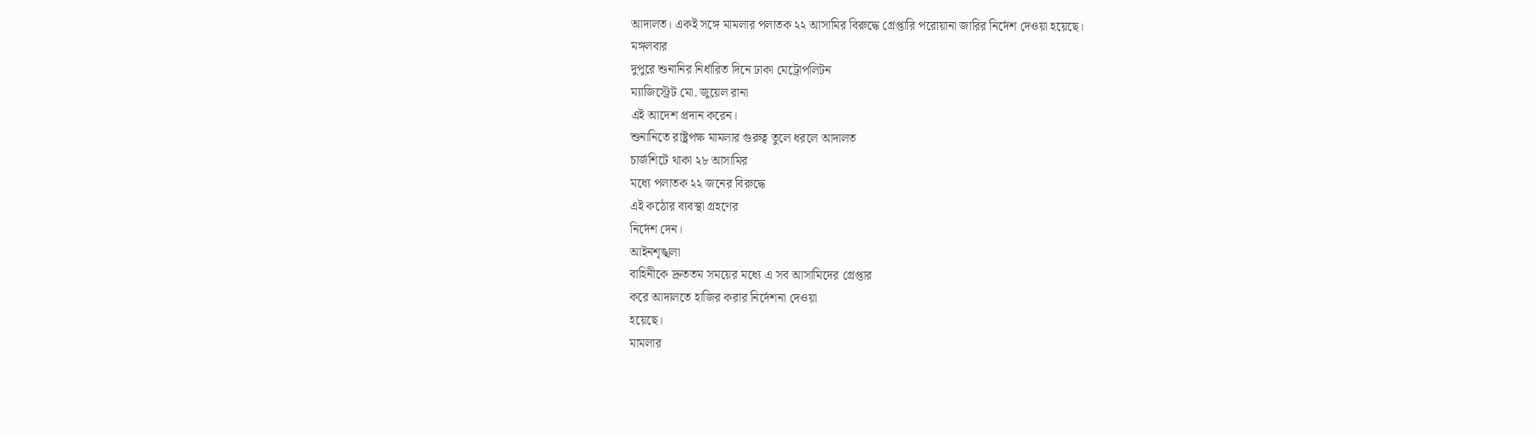আদালত। একই সঙ্গে মামলার পলাতক ২২ আসামির বিরুদ্ধে গ্রেপ্তারি পরোয়ানা জারির নির্দেশ দেওয়া হয়েছে।
মঙ্গলবার
দুপুরে শুনানির নির্ধারিত দিনে ঢাকা মেট্রোপলিটন
ম্যাজিস্ট্রেট মো. জুয়েল রানা
এই আদেশ প্রদান করেন।
শুনানিতে রাষ্ট্রপক্ষ মামলার গুরুত্ব তুলে ধরলে আদালত
চার্জশিটে থাকা ২৮ আসামির
মধ্যে পলাতক ২২ জনের বিরুদ্ধে
এই কঠোর ব্যবস্থা গ্রহণের
নির্দেশ দেন।
আইনশৃঙ্খলা
বাহিনীকে দ্রুততম সময়ের মধ্যে এ সব আসামিদের গ্রেপ্তার
করে আদালতে হাজির করার নির্দেশনা দেওয়া
হয়েছে।
মামলার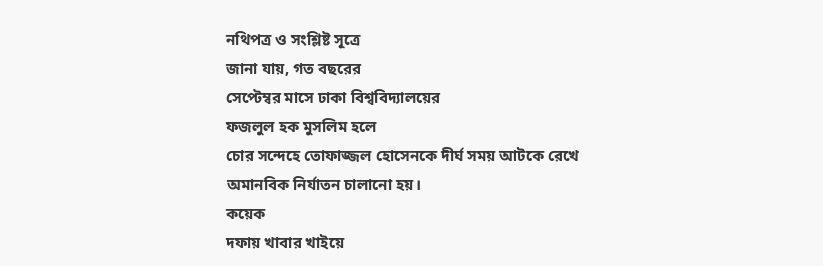নথিপত্র ও সংশ্লিষ্ট সূত্রে
জানা যায়, গত বছরের
সেপ্টেম্বর মাসে ঢাকা বিশ্ববিদ্যালয়ের
ফজলুল হক মুসলিম হলে
চোর সন্দেহে তোফাজ্জল হোসেনকে দীর্ঘ সময় আটকে রেখে
অমানবিক নির্যাতন চালানো হয়।
কয়েক
দফায় খাবার খাইয়ে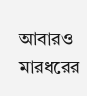আবারও মারধরের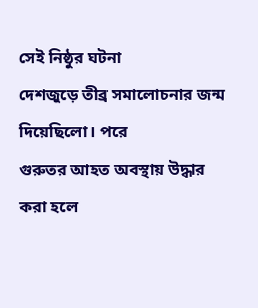সেই নিষ্ঠুর ঘটনা
দেশজুড়ে তীব্র সমালোচনার জন্ম দিয়েছিলো। পরে
গুরুতর আহত অবস্থায় উদ্ধার
করা হলে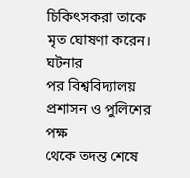চিকিৎসকরা তাকে
মৃত ঘোষণা করেন।
ঘটনার
পর বিশ্ববিদ্যালয় প্রশাসন ও পুলিশের পক্ষ
থেকে তদন্ত শেষে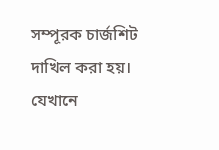সম্পূরক চার্জশিট
দাখিল করা হয়। যেখানে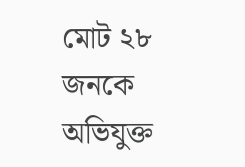মোট ২৮ জনকে অভিযুক্ত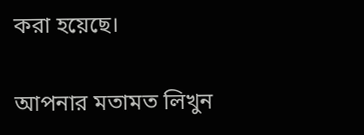করা হয়েছে।

আপনার মতামত লিখুন